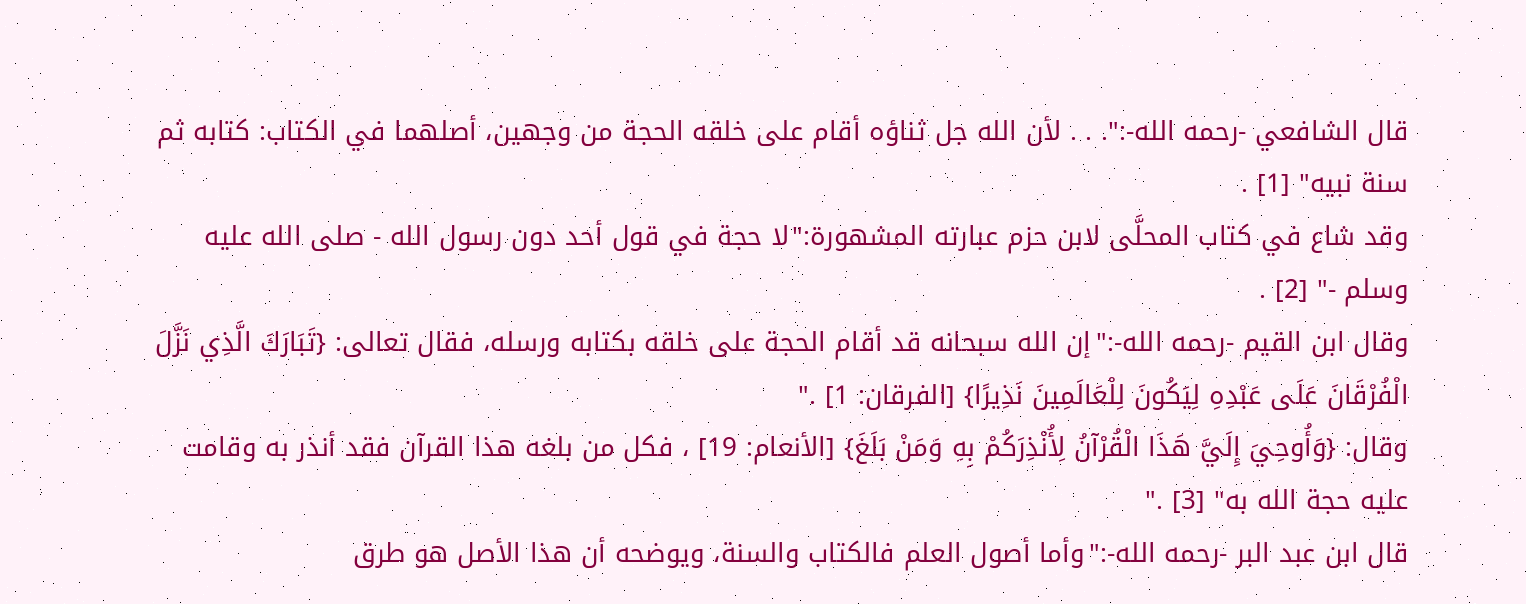قال الشافعي -رحمه الله-:". . . لأن الله جل ثناؤه أقام على خلقه الحجة من وجهين، أصلهما في الكتاب: كتابه ثم سنة نبيه" [1] .
وقد شاع في كتاب المحلَّى لابن حزم عبارته المشهورة:"لا حجة في قول أحد دون رسول الله - صلى الله عليه وسلم -" [2] .
وقال ابن القيم -رحمه الله-:"إن الله سبحانه قد أقام الحجة على خلقه بكتابه ورسله، فقال تعالى: {تَبَارَكَ الَّذِي نَزَّلَ الْفُرْقَانَ عَلَى عَبْدِهِ لِيَكُونَ لِلْعَالَمِينَ نَذِيرًا} [الفرقان: 1] ."
وقال: {وَأُوحِيَ إِلَيَّ هَذَا الْقُرْآنُ لِأُنْذِرَكُمْ بِهِ وَمَنْ بَلَغَ} [الأنعام: 19] ، فكل من بلغه هذا القرآن فقد أنذر به وقامت عليه حجة الله به" [3] ."
قال ابن عبد البر -رحمه الله-:"وأما أصول العلم فالكتاب والسنة، ويوضحه أن هذا الأصل هو طرق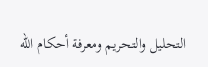التحليل والتحريم ومعرفة أحكام الله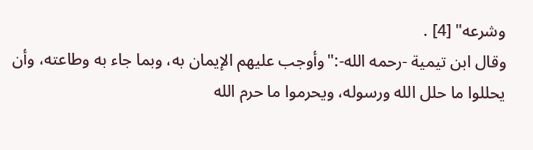وشرعه" [4] .
وقال ابن تيمية -رحمه الله-:"وأوجب عليهم الإيمان به، وبما جاء به وطاعته، وأن يحللوا ما حلل الله ورسوله، ويحرموا ما حرم الله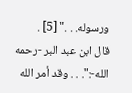ورسوله. . ." [5] .
قال ابن عبد البر -رحمه الله-:". . . وقد أمر الله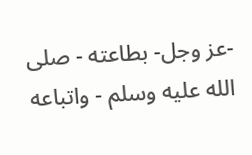-عز وجل- بطاعته - صلى الله عليه وسلم - واتباعه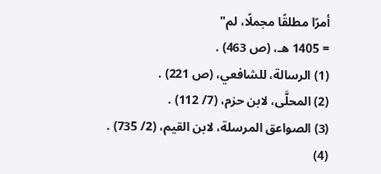أمرًا مطلقًا مجملًا، لم"
= 1405 هـ، (ص 463) .
(1) الرسالة، للشافعي، (ص 221) .
(2) المحلَّى، لابن حزم، (7/ 112) .
(3) الصواعق المرسلة، لابن القيم، (2/ 735) .
(4)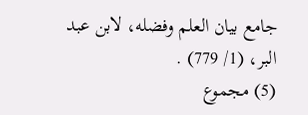جامع بيان العلم وفضله، لابن عبد البر، (1/ 779) .
(5) مجموع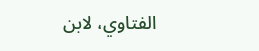الفتاوي، لابن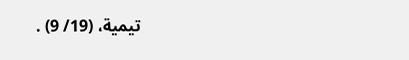تيمية، (19/ 9) .